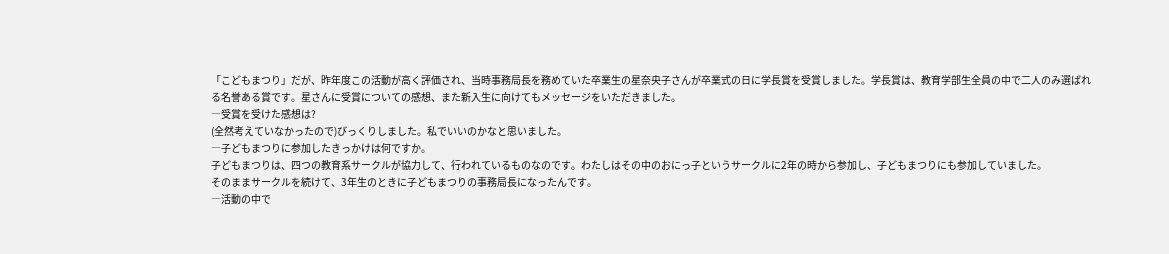「こどもまつり」だが、昨年度この活動が高く評価され、当時事務局長を務めていた卒業生の星奈央子さんが卒業式の日に学長賞を受賞しました。学長賞は、教育学部生全員の中で二人のみ選ばれる名誉ある賞です。星さんに受賞についての感想、また新入生に向けてもメッセージをいただきました。
―受賞を受けた感想は?
(全然考えていなかったので)びっくりしました。私でいいのかなと思いました。
―子どもまつりに参加したきっかけは何ですか。
子どもまつりは、四つの教育系サークルが協力して、行われているものなのです。わたしはその中のおにっ子というサークルに2年の時から参加し、子どもまつりにも参加していました。
そのままサークルを続けて、3年生のときに子どもまつりの事務局長になったんです。
―活動の中で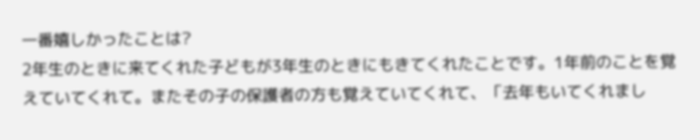一番嬉しかったことは?
2年生のときに来てくれた子どもが3年生のときにもきてくれたことです。1年前のことを覚えていてくれて。またその子の保護者の方も覚えていてくれて、「去年もいてくれまし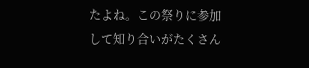たよね。この祭りに参加して知り合いがたくさん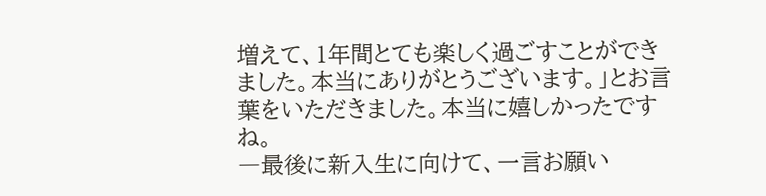増えて、1年間とても楽しく過ごすことができました。本当にありがとうございます。」とお言葉をいただきました。本当に嬉しかったですね。
―最後に新入生に向けて、一言お願い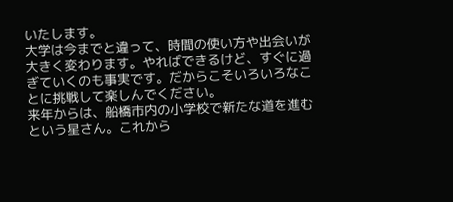いたします。
大学は今までと違って、時間の使い方や出会いが大きく変わります。やればできるけど、すぐに過ぎていくのも事実です。だからこそいろいろなことに挑戦して楽しんでください。
来年からは、船橋市内の小学校で新たな道を進むという星さん。これから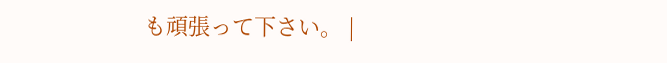も頑張って下さい。 |